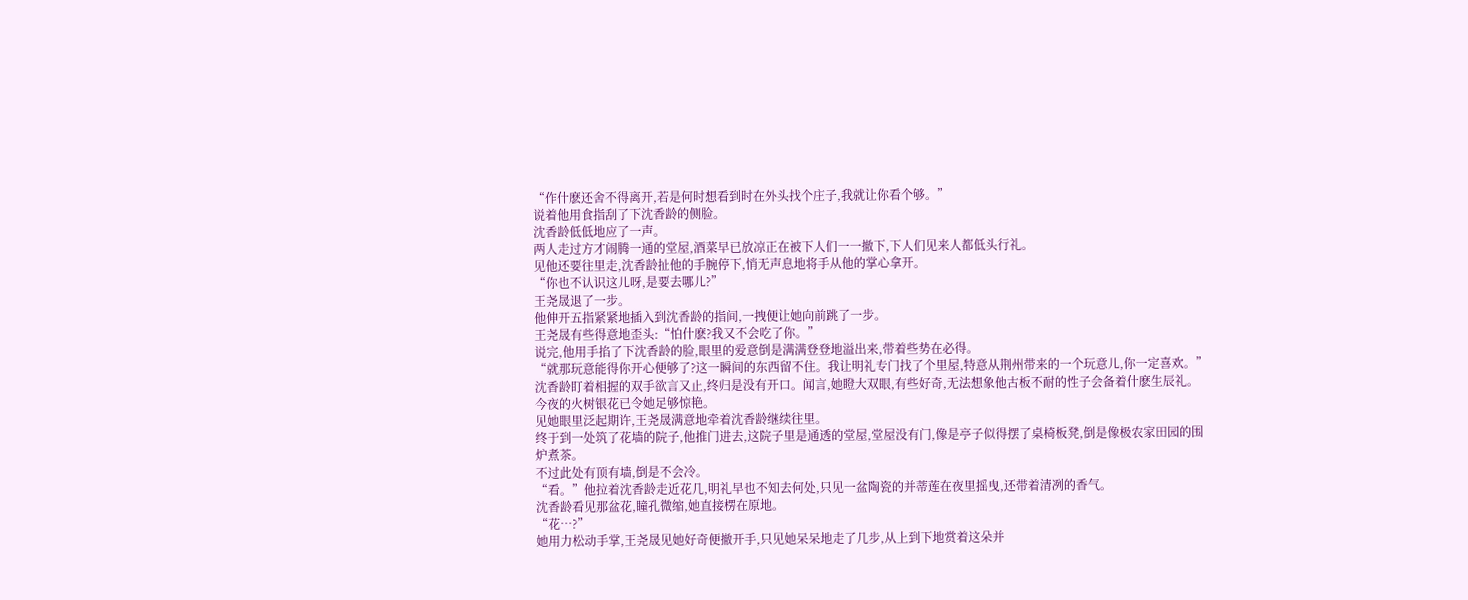“作什麽还舍不得离开,若是何时想看到时在外头找个庄子,我就让你看个够。”
说着他用食指刮了下沈香龄的侧脸。
沈香龄低低地应了一声。
两人走过方才闹腾一通的堂屋,酒菜早已放凉正在被下人们一一撤下,下人们见来人都低头行礼。
见他还要往里走,沈香龄扯他的手腕停下,悄无声息地将手从他的掌心拿开。
“你也不认识这儿呀,是要去哪儿?”
王尧晟退了一步。
他伸开五指紧紧地插入到沈香龄的指间,一拽便让她向前跳了一步。
王尧晟有些得意地歪头:“怕什麽?我又不会吃了你。”
说完,他用手掐了下沈香龄的脸,眼里的爱意倒是满满登登地溢出来,带着些势在必得。
“就那玩意能得你开心便够了?这一瞬间的东西留不住。我让明礼专门找了个里屋,特意从荆州带来的一个玩意儿,你一定喜欢。”
沈香龄盯着相握的双手欲言又止,终归是没有开口。闻言,她瞪大双眼,有些好奇,无法想象他古板不耐的性子会备着什麽生辰礼。
今夜的火树银花已令她足够惊艳。
见她眼里泛起期许,王尧晟满意地牵着沈香龄继续往里。
终于到一处筑了花墙的院子,他推门进去,这院子里是通透的堂屋,堂屋没有门,像是亭子似得摆了桌椅板凳,倒是像极农家田园的围炉煮茶。
不过此处有顶有墙,倒是不会冷。
“看。”他拉着沈香龄走近花几,明礼早也不知去何处,只见一盆陶瓷的并蒂莲在夜里摇曳,还带着清冽的香气。
沈香龄看见那盆花,瞳孔微缩,她直接楞在原地。
“花…?”
她用力松动手掌,王尧晟见她好奇便撤开手,只见她呆呆地走了几步,从上到下地赏着这朵并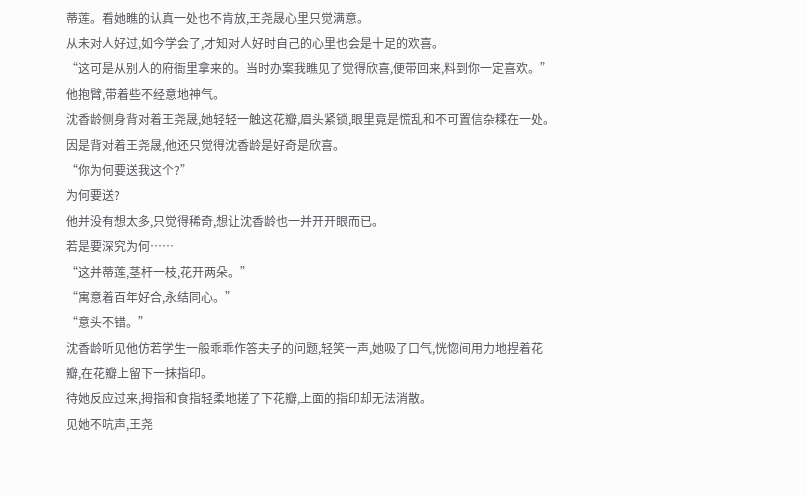蒂莲。看她瞧的认真一处也不肯放,王尧晟心里只觉满意。
从未对人好过,如今学会了,才知对人好时自己的心里也会是十足的欢喜。
“这可是从别人的府衙里拿来的。当时办案我瞧见了觉得欣喜,便带回来,料到你一定喜欢。”他抱臂,带着些不经意地神气。
沈香龄侧身背对着王尧晟,她轻轻一触这花瓣,眉头紧锁,眼里竟是慌乱和不可置信杂糅在一处。
因是背对着王尧晟,他还只觉得沈香龄是好奇是欣喜。
“你为何要送我这个?”
为何要送?
他并没有想太多,只觉得稀奇,想让沈香龄也一并开开眼而已。
若是要深究为何……
“这并蒂莲,茎杆一枝,花开两朵。”
“寓意着百年好合,永结同心。”
“意头不错。”
沈香龄听见他仿若学生一般乖乖作答夫子的问题,轻笑一声,她吸了口气,恍惚间用力地捏着花瓣,在花瓣上留下一抹指印。
待她反应过来,拇指和食指轻柔地搓了下花瓣,上面的指印却无法消散。
见她不吭声,王尧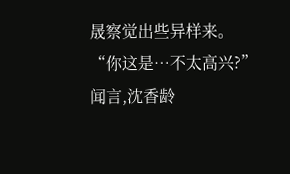晟察觉出些异样来。
“你这是…不太高兴?”
闻言,沈香龄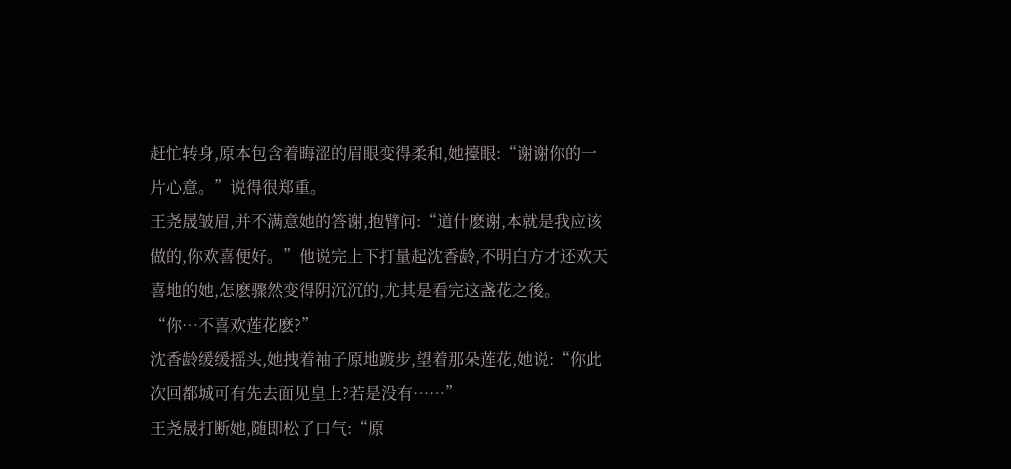赶忙转身,原本包含着晦涩的眉眼变得柔和,她擡眼:“谢谢你的一片心意。”说得很郑重。
王尧晟皱眉,并不满意她的答谢,抱臂问:“道什麽谢,本就是我应该做的,你欢喜便好。”他说完上下打量起沈香龄,不明白方才还欢天喜地的她,怎麽骤然变得阴沉沉的,尤其是看完这盏花之後。
“你…不喜欢莲花麽?”
沈香龄缓缓摇头,她拽着袖子原地踱步,望着那朵莲花,她说:“你此次回都城可有先去面见皇上?若是没有……”
王尧晟打断她,随即松了口气:“原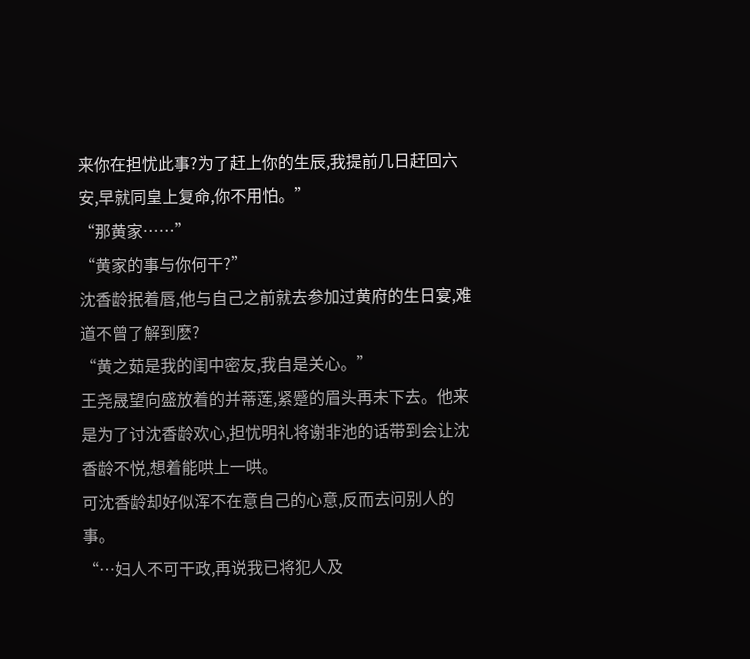来你在担忧此事?为了赶上你的生辰,我提前几日赶回六安,早就同皇上复命,你不用怕。”
“那黄家……”
“黄家的事与你何干?”
沈香龄抿着唇,他与自己之前就去参加过黄府的生日宴,难道不曾了解到麽?
“黄之茹是我的闺中密友,我自是关心。”
王尧晟望向盛放着的并蒂莲,紧蹙的眉头再未下去。他来是为了讨沈香龄欢心,担忧明礼将谢非池的话带到会让沈香龄不悦,想着能哄上一哄。
可沈香龄却好似浑不在意自己的心意,反而去问别人的事。
“…妇人不可干政,再说我已将犯人及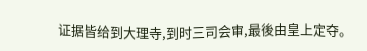证据皆给到大理寺,到时三司会审,最後由皇上定夺。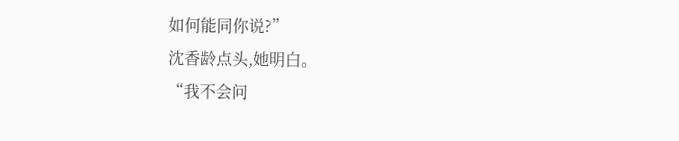如何能同你说?”
沈香龄点头,她明白。
“我不会问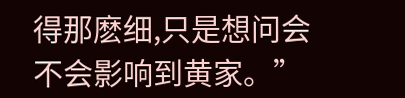得那麽细,只是想问会不会影响到黄家。”